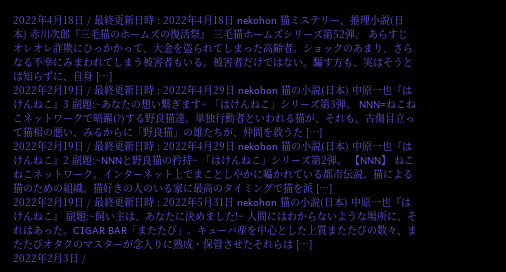2022年4月18日 / 最終更新日時 : 2022年4月18日 nekohon 猫ミステリー、推理小説(日本) 赤川次郎『三毛猫のホームズの復活祭』 三毛猫ホームズシリーズ第52弾。 あらすじ オレオレ詐欺にひっかかって、大金を盗られてしまった高齢者。ショックのあまり、さらなる不幸にみまわれてしまう被害者もいる。被害者だけではない。騙す方も、実はそうとは知らずに、自身 […]
2022年2月19日 / 最終更新日時 : 2022年4月29日 nekohon 猫の小説(日本) 中原一也『はけんねこ』3 副題:~あなたの想い繋ぎます~ 「はけんねこ」シリーズ第3弾。 NNN=ねこねこネットワークで暗躍(?)する野良猫達。単独行動者といわれる猫が、それも、古傷目立って猫相の悪い、みるからに「野良猫」の雄たちが、仲間を救うた […]
2022年2月19日 / 最終更新日時 : 2022年4月29日 nekohon 猫の小説(日本) 中原一也『はけんねこ』2 副題:~NNNと野良猫の矜持~ 「はけんねこ」シリーズ第2弾。 【NNN】 ねこねこネットワーク。インターネット上でまことしやかに囁かれている都市伝説。猫による猫のための組織。猫好きの人のいる家に最高のタイミングで猫を派 […]
2022年2月19日 / 最終更新日時 : 2022年5月31日 nekohon 猫の小説(日本) 中原一也『はけんねこ』 副題:~飼い主は、あなたに決めました!~ 人間にはわからないような場所に、それはあった。CIGAR BAR「またたび」。キューバ産を中心とした上質またたびの数々、またたびオタクのマスターが念入りに熟成・保管させたそれらは […]
2022年2月3日 /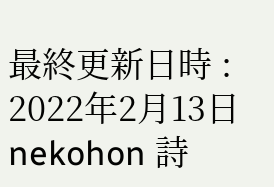最終更新日時 : 2022年2月13日 nekohon 詩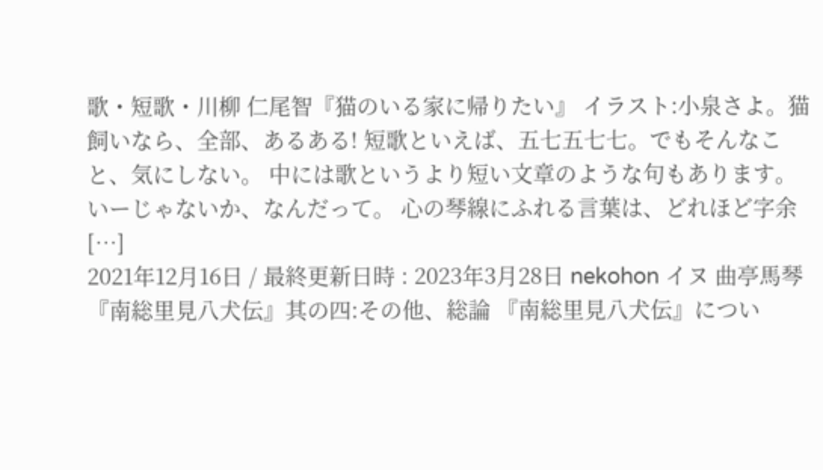歌・短歌・川柳 仁尾智『猫のいる家に帰りたい』 イラスト:小泉さよ。猫飼いなら、全部、あるある! 短歌といえば、五七五七七。でもそんなこと、気にしない。 中には歌というより短い文章のような句もあります。いーじゃないか、なんだって。 心の琴線にふれる言葉は、どれほど字余 […]
2021年12月16日 / 最終更新日時 : 2023年3月28日 nekohon イヌ 曲亭馬琴『南総里見八犬伝』其の四:その他、総論 『南総里見八犬伝』につい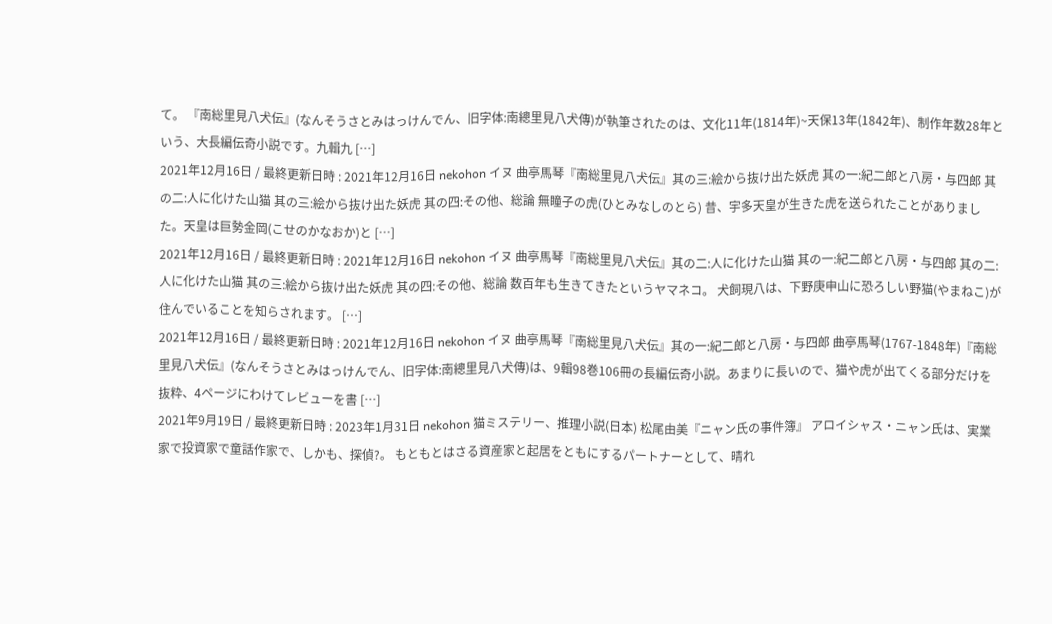て。 『南総里見八犬伝』(なんそうさとみはっけんでん、旧字体:南總里見八犬傳)が執筆されたのは、文化11年(1814年)~天保13年(1842年)、制作年数28年という、大長編伝奇小説です。九輯九 […]
2021年12月16日 / 最終更新日時 : 2021年12月16日 nekohon イヌ 曲亭馬琴『南総里見八犬伝』其の三:絵から抜け出た妖虎 其の一:紀二郎と八房・与四郎 其の二:人に化けた山猫 其の三:絵から抜け出た妖虎 其の四:その他、総論 無瞳子の虎(ひとみなしのとら) 昔、宇多天皇が生きた虎を送られたことがありました。天皇は巨勢金岡(こせのかなおか)と […]
2021年12月16日 / 最終更新日時 : 2021年12月16日 nekohon イヌ 曲亭馬琴『南総里見八犬伝』其の二:人に化けた山猫 其の一:紀二郎と八房・与四郎 其の二:人に化けた山猫 其の三:絵から抜け出た妖虎 其の四:その他、総論 数百年も生きてきたというヤマネコ。 犬飼現八は、下野庚申山に恐ろしい野猫(やまねこ)が住んでいることを知らされます。 […]
2021年12月16日 / 最終更新日時 : 2021年12月16日 nekohon イヌ 曲亭馬琴『南総里見八犬伝』其の一:紀二郎と八房・与四郎 曲亭馬琴(1767-1848年)『南総里見八犬伝』(なんそうさとみはっけんでん、旧字体:南總里見八犬傳)は、9輯98巻106冊の長編伝奇小説。あまりに長いので、猫や虎が出てくる部分だけを抜粋、4ページにわけてレビューを書 […]
2021年9月19日 / 最終更新日時 : 2023年1月31日 nekohon 猫ミステリー、推理小説(日本) 松尾由美『ニャン氏の事件簿』 アロイシャス・ニャン氏は、実業家で投資家で童話作家で、しかも、探偵?。 もともとはさる資産家と起居をともにするパートナーとして、晴れ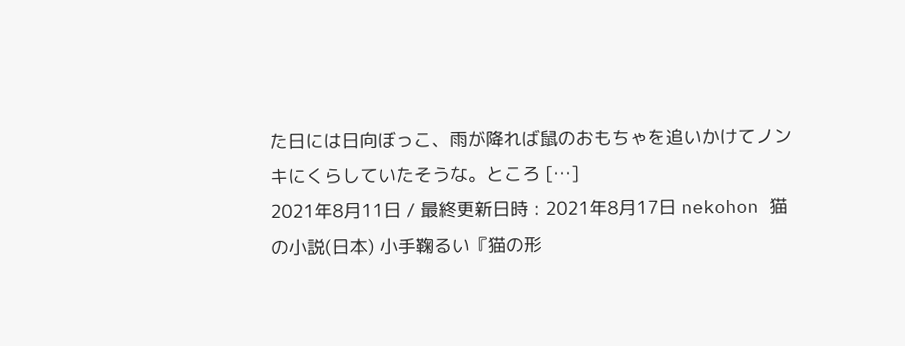た日には日向ぼっこ、雨が降れば鼠のおもちゃを追いかけてノンキにくらしていたそうな。ところ […]
2021年8月11日 / 最終更新日時 : 2021年8月17日 nekohon 猫の小説(日本) 小手鞠るい『猫の形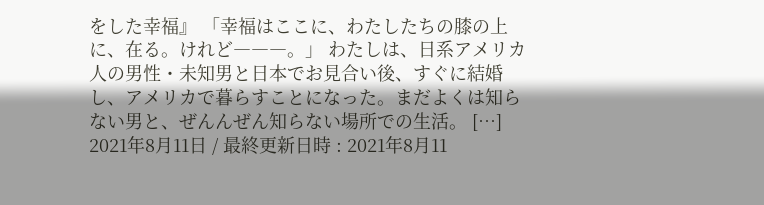をした幸福』 「幸福はここに、わたしたちの膝の上に、在る。けれど―――。」 わたしは、日系アメリカ人の男性・未知男と日本でお見合い後、すぐに結婚し、アメリカで暮らすことになった。まだよくは知らない男と、ぜんんぜん知らない場所での生活。 […]
2021年8月11日 / 最終更新日時 : 2021年8月11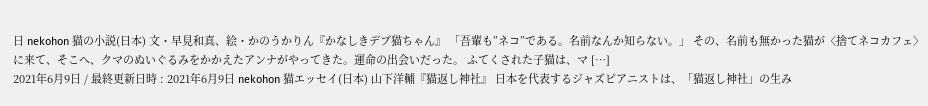日 nekohon 猫の小説(日本) 文・早見和真、絵・かのうかりん『かなしきデブ猫ちゃん』 「吾輩も”ネコ”である。名前なんか知らない。」 その、名前も無かった猫が〈捨てネコカフェ〉に来て、そこへ、クマのぬいぐるみをかかえたアンナがやってきた。運命の出会いだった。 ふてくされた子猫は、マ […]
2021年6月9日 / 最終更新日時 : 2021年6月9日 nekohon 猫エッセイ(日本) 山下洋輔『猫返し神社』 日本を代表するジャズピアニストは、「猫返し神社」の生み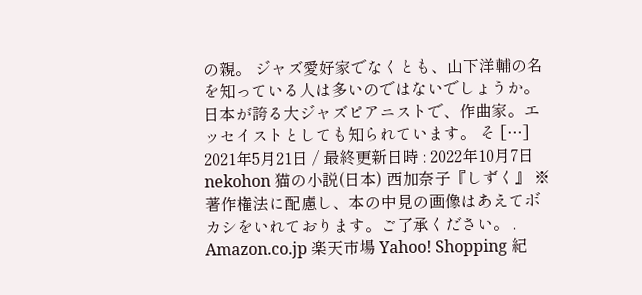の親。 ジャズ愛好家でなくとも、山下洋輔の名を知っている人は多いのではないでしょうか。日本が誇る大ジャズピアニストで、作曲家。エッセイストとしても知られています。 そ […]
2021年5月21日 / 最終更新日時 : 2022年10月7日 nekohon 猫の小説(日本) 西加奈子『しずく』 ※著作権法に配慮し、本の中見の画像はあえてボカシをいれております。ご了承ください。 . Amazon.co.jp 楽天市場 Yahoo! Shopping 紀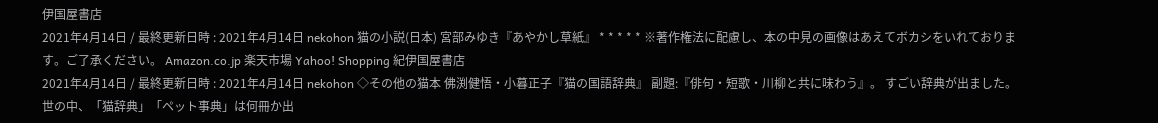伊国屋書店
2021年4月14日 / 最終更新日時 : 2021年4月14日 nekohon 猫の小説(日本) 宮部みゆき『あやかし草紙』 * * * * * ※著作権法に配慮し、本の中見の画像はあえてボカシをいれております。ご了承ください。 Amazon.co.jp 楽天市場 Yahoo! Shopping 紀伊国屋書店
2021年4月14日 / 最終更新日時 : 2021年4月14日 nekohon ◇その他の猫本 佛渕健悟・小暮正子『猫の国語辞典』 副題:『俳句・短歌・川柳と共に味わう』。 すごい辞典が出ました。 世の中、「猫辞典」「ペット事典」は何冊か出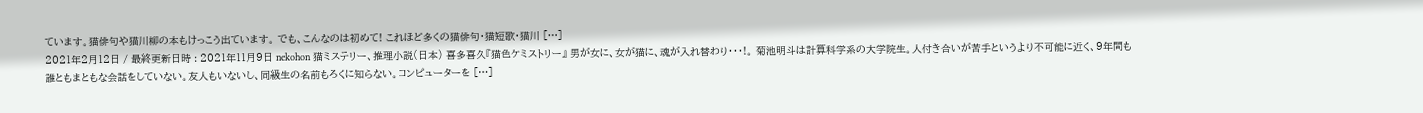ています。猫俳句や猫川柳の本もけっこう出ています。 でも、こんなのは初めて! これほど多くの猫俳句・猫短歌・猫川 […]
2021年2月12日 / 最終更新日時 : 2021年11月9日 nekohon 猫ミステリー、推理小説(日本) 喜多喜久『猫色ケミストリー』 男が女に、女が猫に、魂が入れ替わり・・・!。 菊池明斗は計算科学系の大学院生。人付き合いが苦手というより不可能に近く、9年間も誰ともまともな会話をしていない。友人もいないし、同級生の名前もろくに知らない。コンピューターを […]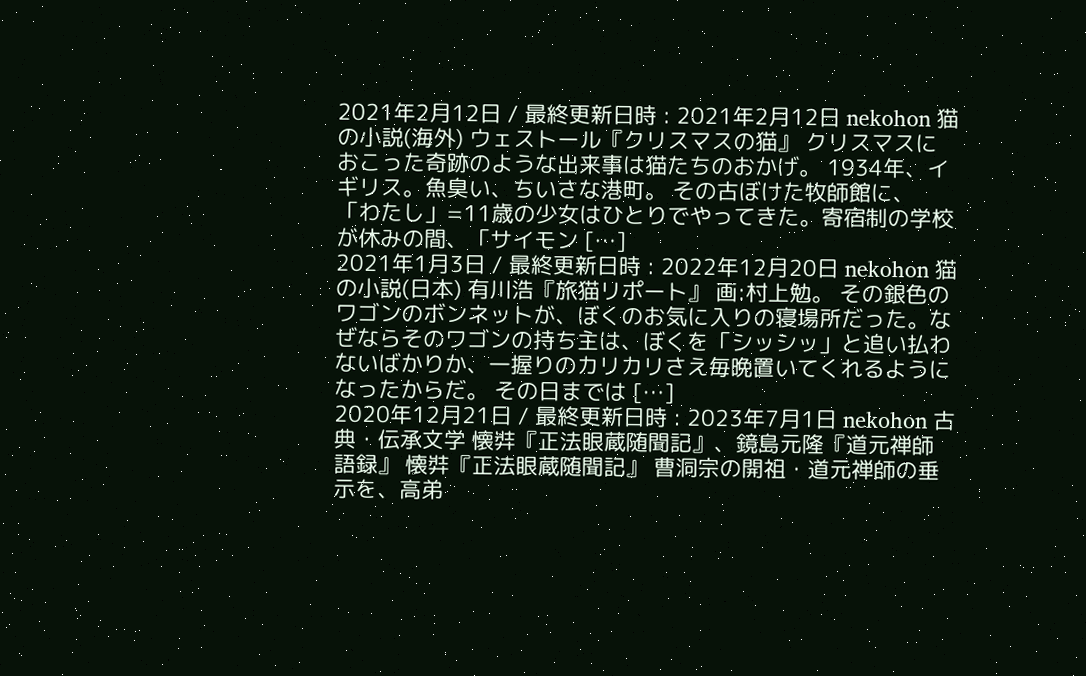2021年2月12日 / 最終更新日時 : 2021年2月12日 nekohon 猫の小説(海外) ウェストール『クリスマスの猫』 クリスマスにおこった奇跡のような出来事は猫たちのおかげ。 1934年、イギリス。魚臭い、ちいさな港町。 その古ぼけた牧師館に、「わたし」=11歳の少女はひとりでやってきた。寄宿制の学校が休みの間、「サイモン […]
2021年1月3日 / 最終更新日時 : 2022年12月20日 nekohon 猫の小説(日本) 有川浩『旅猫リポート』 画:村上勉。 その銀色のワゴンのボンネットが、ぼくのお気に入りの寝場所だった。なぜならそのワゴンの持ち主は、ぼくを「シッシッ」と追い払わないばかりか、一握りのカリカリさえ毎晩置いてくれるようになったからだ。 その日までは […]
2020年12月21日 / 最終更新日時 : 2023年7月1日 nekohon 古典・伝承文学 懐弉『正法眼蔵随聞記』、鏡島元隆『道元禅師語録』 懐弉『正法眼蔵随聞記』 曹洞宗の開祖・道元禅師の垂示を、高弟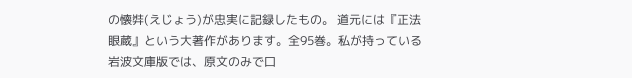の懐弉(えじょう)が忠実に記録したもの。 道元には『正法眼蔵』という大著作があります。全95巻。私が持っている岩波文庫版では、原文のみで口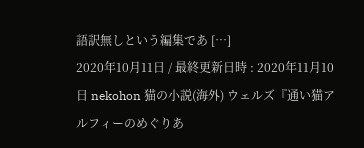語訳無しという編集であ […]
2020年10月11日 / 最終更新日時 : 2020年11月10日 nekohon 猫の小説(海外) ウェルズ『通い猫アルフィーのめぐりあ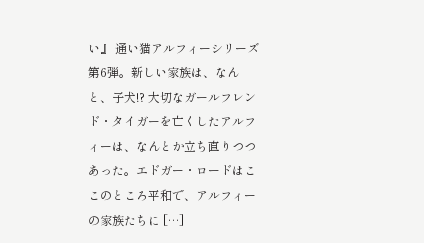い』 通い猫アルフィーシリーズ第6弾。新しい家族は、なんと、子犬!? 大切なガールフレンド・タイガーを亡くしたアルフィーは、なんとか立ち直りつつあった。エドガー・ロードはここのところ平和で、アルフィーの家族たちに […]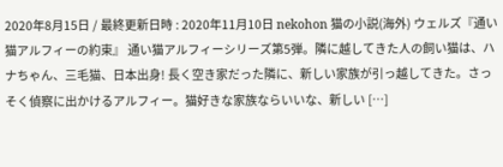2020年8月15日 / 最終更新日時 : 2020年11月10日 nekohon 猫の小説(海外) ウェルズ『通い猫アルフィーの約束』 通い猫アルフィーシリーズ第5弾。隣に越してきた人の飼い猫は、ハナちゃん、三毛猫、日本出身! 長く空き家だった隣に、新しい家族が引っ越してきた。さっそく偵察に出かけるアルフィー。猫好きな家族ならいいな、新しい […]